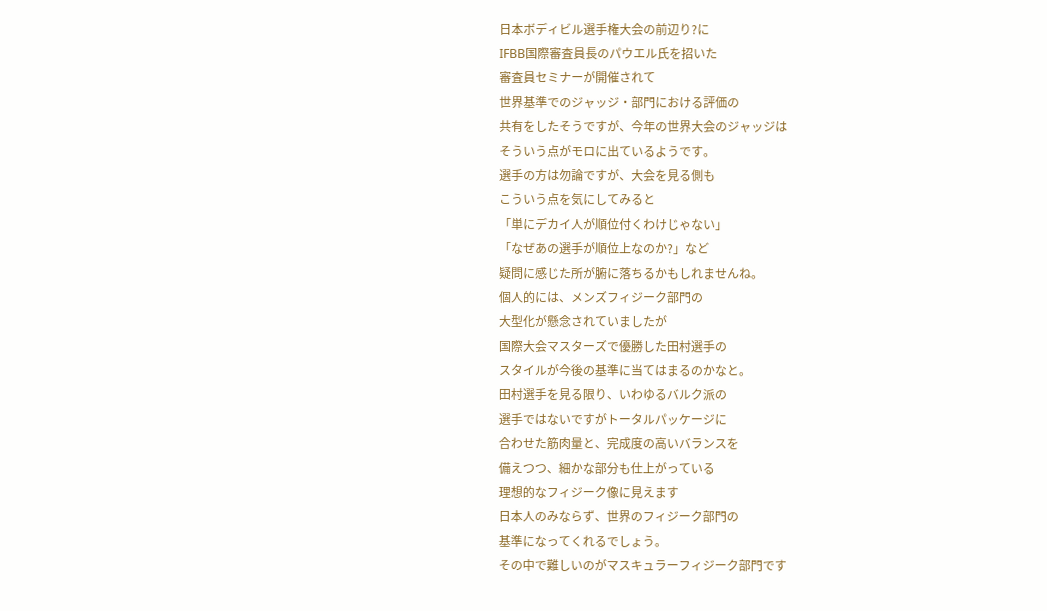日本ボディビル選手権大会の前辺り?に
IFBB国際審査員長のパウエル氏を招いた
審査員セミナーが開催されて
世界基準でのジャッジ・部門における評価の
共有をしたそうですが、今年の世界大会のジャッジは
そういう点がモロに出ているようです。
選手の方は勿論ですが、大会を見る側も
こういう点を気にしてみると
「単にデカイ人が順位付くわけじゃない」
「なぜあの選手が順位上なのか?」など
疑問に感じた所が腑に落ちるかもしれませんね。
個人的には、メンズフィジーク部門の
大型化が懸念されていましたが
国際大会マスターズで優勝した田村選手の
スタイルが今後の基準に当てはまるのかなと。
田村選手を見る限り、いわゆるバルク派の
選手ではないですがトータルパッケージに
合わせた筋肉量と、完成度の高いバランスを
備えつつ、細かな部分も仕上がっている
理想的なフィジーク像に見えます
日本人のみならず、世界のフィジーク部門の
基準になってくれるでしょう。
その中で難しいのがマスキュラーフィジーク部門です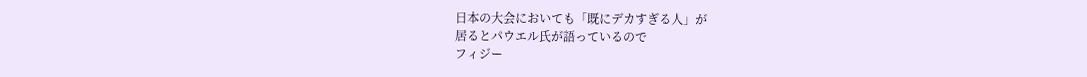日本の大会においても「既にデカすぎる人」が
居るとパウエル氏が語っているので
フィジー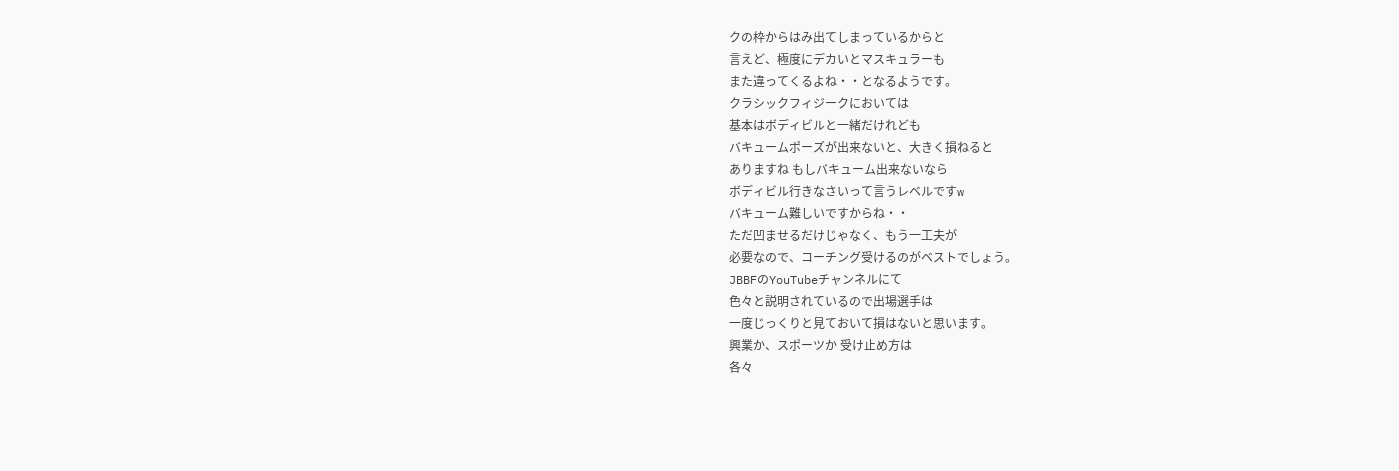クの枠からはみ出てしまっているからと
言えど、極度にデカいとマスキュラーも
また違ってくるよね・・となるようです。
クラシックフィジークにおいては
基本はボディビルと一緒だけれども
バキュームポーズが出来ないと、大きく損ねると
ありますね もしバキューム出来ないなら
ボディビル行きなさいって言うレベルですw
バキューム難しいですからね・・
ただ凹ませるだけじゃなく、もう一工夫が
必要なので、コーチング受けるのがベストでしょう。
JBBFのYouTubeチャンネルにて
色々と説明されているので出場選手は
一度じっくりと見ておいて損はないと思います。
興業か、スポーツか 受け止め方は
各々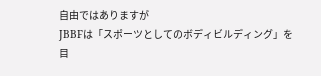自由ではありますが
JBBFは「スポーツとしてのボディビルディング」を
目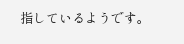指しているようです。